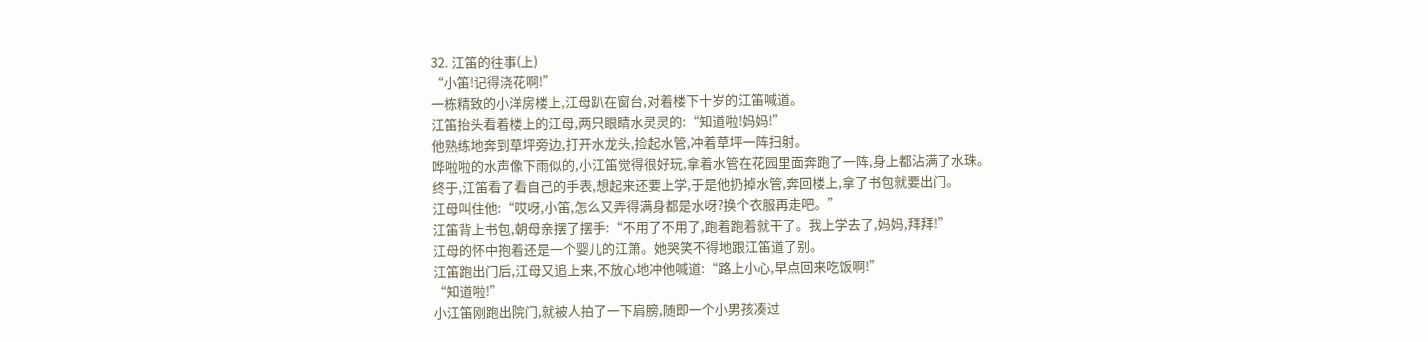32. 江笛的往事(上)
“小笛!记得浇花啊!”
一栋精致的小洋房楼上,江母趴在窗台,对着楼下十岁的江笛喊道。
江笛抬头看着楼上的江母,两只眼睛水灵灵的:“知道啦!妈妈!”
他熟练地奔到草坪旁边,打开水龙头,捡起水管,冲着草坪一阵扫射。
哗啦啦的水声像下雨似的,小江笛觉得很好玩,拿着水管在花园里面奔跑了一阵,身上都沾满了水珠。
终于,江笛看了看自己的手表,想起来还要上学,于是他扔掉水管,奔回楼上,拿了书包就要出门。
江母叫住他:“哎呀,小笛,怎么又弄得满身都是水呀?换个衣服再走吧。”
江笛背上书包,朝母亲摆了摆手:“不用了不用了,跑着跑着就干了。我上学去了,妈妈,拜拜!”
江母的怀中抱着还是一个婴儿的江箫。她哭笑不得地跟江笛道了别。
江笛跑出门后,江母又追上来,不放心地冲他喊道:“路上小心,早点回来吃饭啊!”
“知道啦!”
小江笛刚跑出院门,就被人拍了一下肩膀,随即一个小男孩凑过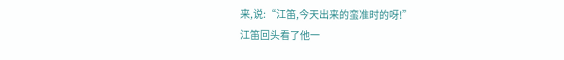来,说:“江笛,今天出来的蛮准时的呀!”
江笛回头看了他一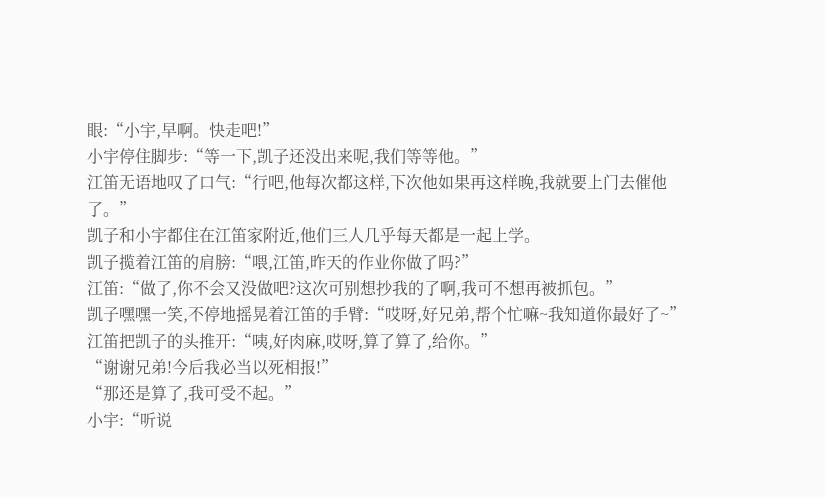眼:“小宇,早啊。快走吧!”
小宇停住脚步:“等一下,凯子还没出来呢,我们等等他。”
江笛无语地叹了口气:“行吧,他每次都这样,下次他如果再这样晚,我就要上门去催他了。”
凯子和小宇都住在江笛家附近,他们三人几乎每天都是一起上学。
凯子揽着江笛的肩膀:“喂,江笛,昨天的作业你做了吗?”
江笛:“做了,你不会又没做吧?这次可别想抄我的了啊,我可不想再被抓包。”
凯子嘿嘿一笑,不停地摇晃着江笛的手臂:“哎呀,好兄弟,帮个忙嘛~我知道你最好了~”
江笛把凯子的头推开:“咦,好肉麻,哎呀,算了算了,给你。”
“谢谢兄弟!今后我必当以死相报!”
“那还是算了,我可受不起。”
小宇:“听说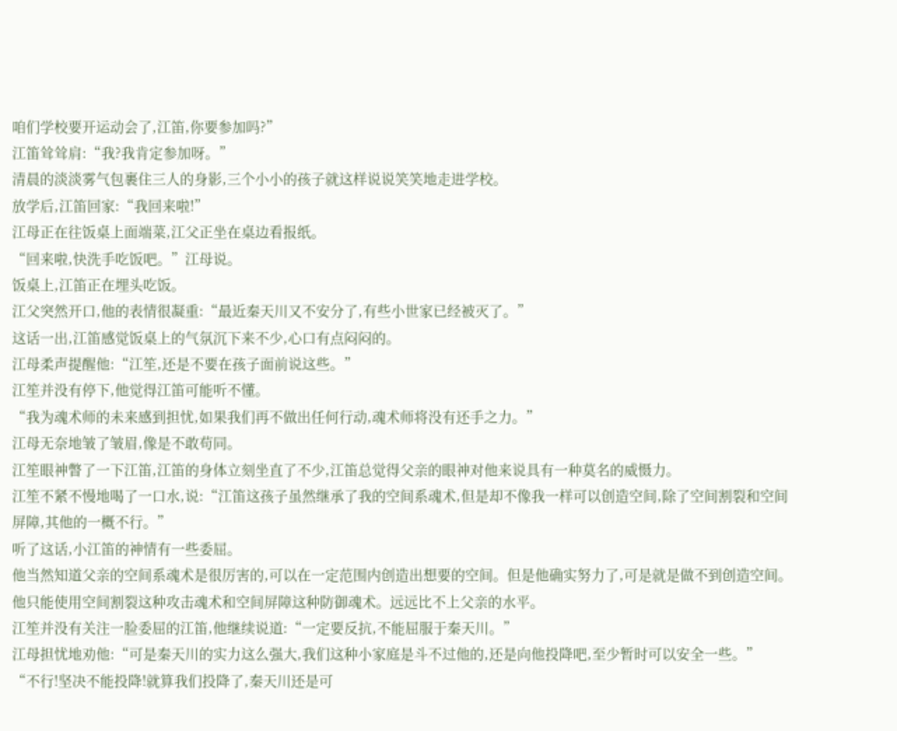咱们学校要开运动会了,江笛,你要参加吗?”
江笛耸耸肩:“我?我肯定参加呀。”
清晨的淡淡雾气包裹住三人的身影,三个小小的孩子就这样说说笑笑地走进学校。
放学后,江笛回家:“我回来啦!”
江母正在往饭桌上面端菜,江父正坐在桌边看报纸。
“回来啦,快洗手吃饭吧。”江母说。
饭桌上,江笛正在埋头吃饭。
江父突然开口,他的表情很凝重:“最近秦天川又不安分了,有些小世家已经被灭了。”
这话一出,江笛感觉饭桌上的气氛沉下来不少,心口有点闷闷的。
江母柔声提醒他:“江笙,还是不要在孩子面前说这些。”
江笙并没有停下,他觉得江笛可能听不懂。
“我为魂术师的未来感到担忧,如果我们再不做出任何行动,魂术师将没有还手之力。”
江母无奈地皱了皱眉,像是不敢苟同。
江笙眼神瞥了一下江笛,江笛的身体立刻坐直了不少,江笛总觉得父亲的眼神对他来说具有一种莫名的威慑力。
江笙不紧不慢地喝了一口水,说:“江笛这孩子虽然继承了我的空间系魂术,但是却不像我一样可以创造空间,除了空间割裂和空间屏障,其他的一概不行。”
听了这话,小江笛的神情有一些委屈。
他当然知道父亲的空间系魂术是很厉害的,可以在一定范围内创造出想要的空间。但是他确实努力了,可是就是做不到创造空间。
他只能使用空间割裂这种攻击魂术和空间屏障这种防御魂术。远远比不上父亲的水平。
江笙并没有关注一脸委屈的江笛,他继续说道:“一定要反抗,不能屈服于秦天川。”
江母担忧地劝他:“可是秦天川的实力这么强大,我们这种小家庭是斗不过他的,还是向他投降吧,至少暂时可以安全一些。”
“不行!坚决不能投降!就算我们投降了,秦天川还是可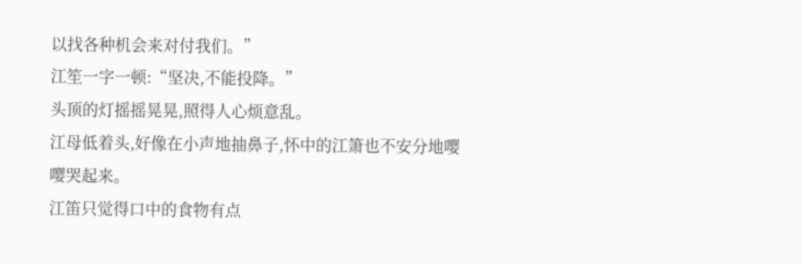以找各种机会来对付我们。”
江笙一字一顿:“坚决,不能投降。”
头顶的灯摇摇晃晃,照得人心烦意乱。
江母低着头,好像在小声地抽鼻子,怀中的江箫也不安分地嘤嘤哭起来。
江笛只觉得口中的食物有点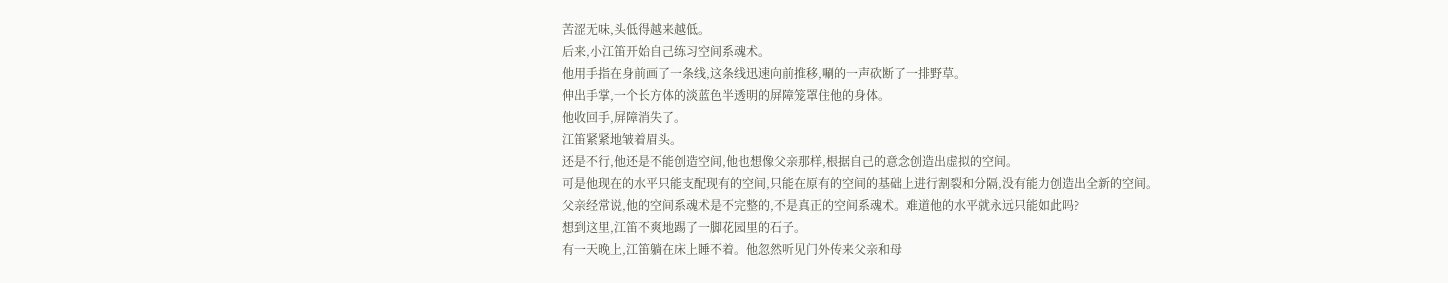苦涩无味,头低得越来越低。
后来,小江笛开始自己练习空间系魂术。
他用手指在身前画了一条线,这条线迅速向前推移,唰的一声砍断了一排野草。
伸出手掌,一个长方体的淡蓝色半透明的屏障笼罩住他的身体。
他收回手,屏障消失了。
江笛紧紧地皱着眉头。
还是不行,他还是不能创造空间,他也想像父亲那样,根据自己的意念创造出虚拟的空间。
可是他现在的水平只能支配现有的空间,只能在原有的空间的基础上进行割裂和分隔,没有能力创造出全新的空间。
父亲经常说,他的空间系魂术是不完整的,不是真正的空间系魂术。难道他的水平就永远只能如此吗?
想到这里,江笛不爽地踢了一脚花园里的石子。
有一天晚上,江笛躺在床上睡不着。他忽然听见门外传来父亲和母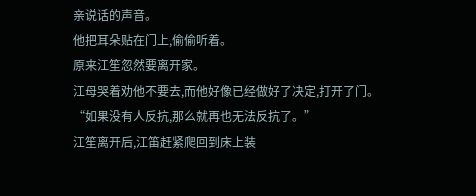亲说话的声音。
他把耳朵贴在门上,偷偷听着。
原来江笙忽然要离开家。
江母哭着劝他不要去,而他好像已经做好了决定,打开了门。
“如果没有人反抗,那么就再也无法反抗了。”
江笙离开后,江笛赶紧爬回到床上装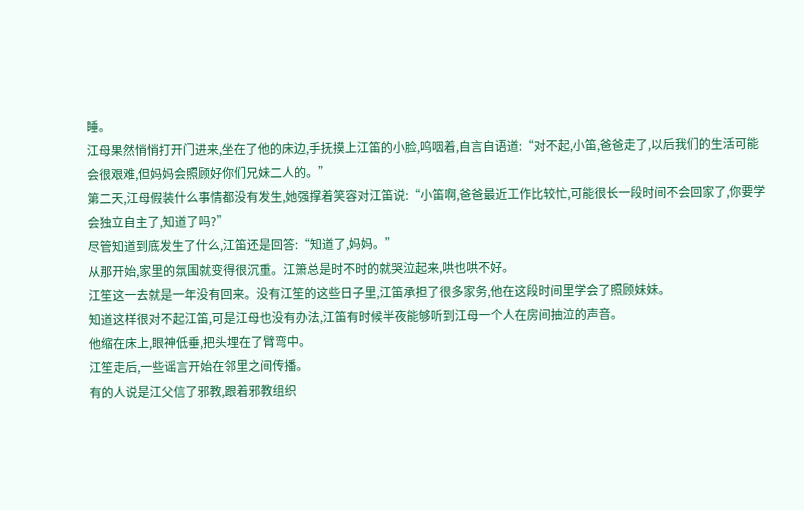睡。
江母果然悄悄打开门进来,坐在了他的床边,手抚摸上江笛的小脸,呜咽着,自言自语道:“对不起,小笛,爸爸走了,以后我们的生活可能会很艰难,但妈妈会照顾好你们兄妹二人的。”
第二天,江母假装什么事情都没有发生,她强撑着笑容对江笛说:“小笛啊,爸爸最近工作比较忙,可能很长一段时间不会回家了,你要学会独立自主了,知道了吗?”
尽管知道到底发生了什么,江笛还是回答:“知道了,妈妈。”
从那开始,家里的氛围就变得很沉重。江箫总是时不时的就哭泣起来,哄也哄不好。
江笙这一去就是一年没有回来。没有江笙的这些日子里,江笛承担了很多家务,他在这段时间里学会了照顾妹妹。
知道这样很对不起江笛,可是江母也没有办法,江笛有时候半夜能够听到江母一个人在房间抽泣的声音。
他缩在床上,眼神低垂,把头埋在了臂弯中。
江笙走后,一些谣言开始在邻里之间传播。
有的人说是江父信了邪教,跟着邪教组织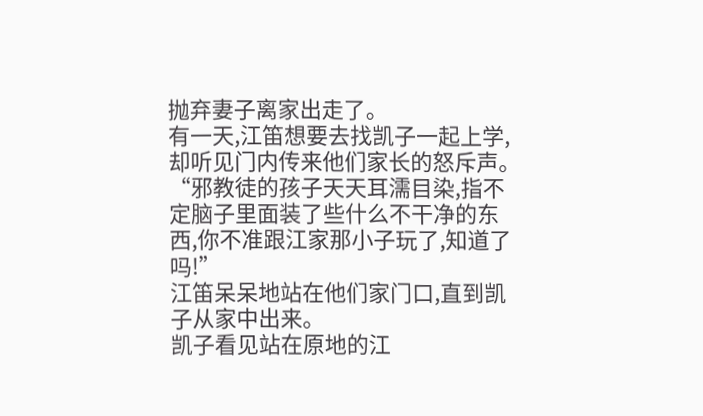抛弃妻子离家出走了。
有一天,江笛想要去找凯子一起上学,却听见门内传来他们家长的怒斥声。
“邪教徒的孩子天天耳濡目染,指不定脑子里面装了些什么不干净的东西,你不准跟江家那小子玩了,知道了吗!”
江笛呆呆地站在他们家门口,直到凯子从家中出来。
凯子看见站在原地的江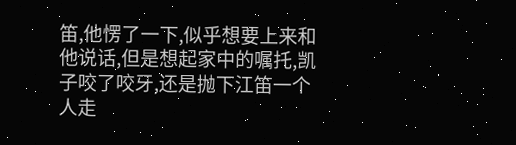笛,他愣了一下,似乎想要上来和他说话,但是想起家中的嘱托,凯子咬了咬牙,还是抛下江笛一个人走